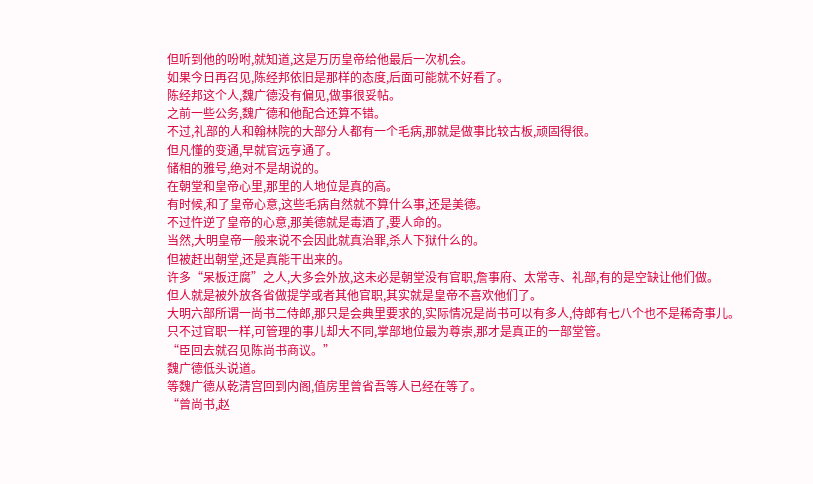但听到他的吩咐,就知道,这是万历皇帝给他最后一次机会。
如果今日再召见,陈经邦依旧是那样的态度,后面可能就不好看了。
陈经邦这个人,魏广德没有偏见,做事很妥帖。
之前一些公务,魏广德和他配合还算不错。
不过,礼部的人和翰林院的大部分人都有一个毛病,那就是做事比较古板,顽固得很。
但凡懂的变通,早就官远亨通了。
储相的雅号,绝对不是胡说的。
在朝堂和皇帝心里,那里的人地位是真的高。
有时候,和了皇帝心意,这些毛病自然就不算什么事,还是美德。
不过忤逆了皇帝的心意,那美德就是毒酒了,要人命的。
当然,大明皇帝一般来说不会因此就真治罪,杀人下狱什么的。
但被赶出朝堂,还是真能干出来的。
许多“呆板迂腐”之人,大多会外放,这未必是朝堂没有官职,詹事府、太常寺、礼部,有的是空缺让他们做。
但人就是被外放各省做提学或者其他官职,其实就是皇帝不喜欢他们了。
大明六部所谓一尚书二侍郎,那只是会典里要求的,实际情况是尚书可以有多人,侍郎有七八个也不是稀奇事儿。
只不过官职一样,可管理的事儿却大不同,掌部地位最为尊崇,那才是真正的一部堂管。
“臣回去就召见陈尚书商议。”
魏广德低头说道。
等魏广德从乾清宫回到内阁,值房里曾省吾等人已经在等了。
“曾尚书,赵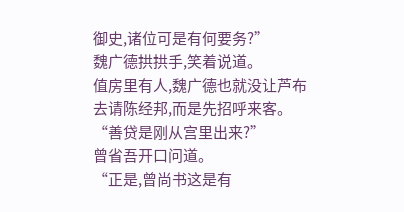御史,诸位可是有何要务?”
魏广德拱拱手,笑着说道。
值房里有人,魏广德也就没让芦布去请陈经邦,而是先招呼来客。
“善贷是刚从宫里出来?”
曾省吾开口问道。
“正是,曾尚书这是有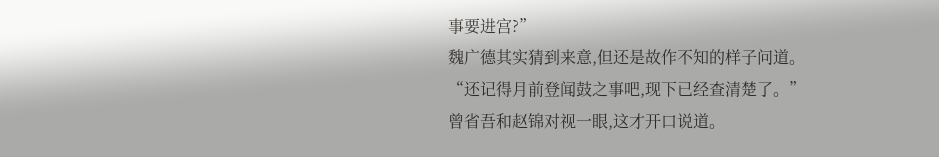事要进宫?”
魏广德其实猜到来意,但还是故作不知的样子问道。
“还记得月前登闻鼓之事吧,现下已经查清楚了。”
曾省吾和赵锦对视一眼,这才开口说道。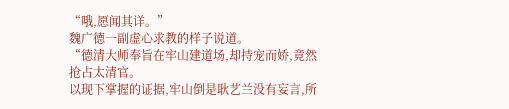“哦,愿闻其详。”
魏广德一副虚心求教的样子说道。
“德清大师奉旨在牢山建道场,却持宠而娇,竟然抢占太清官。
以现下掌握的证据,牢山倒是耿艺兰没有妄言,所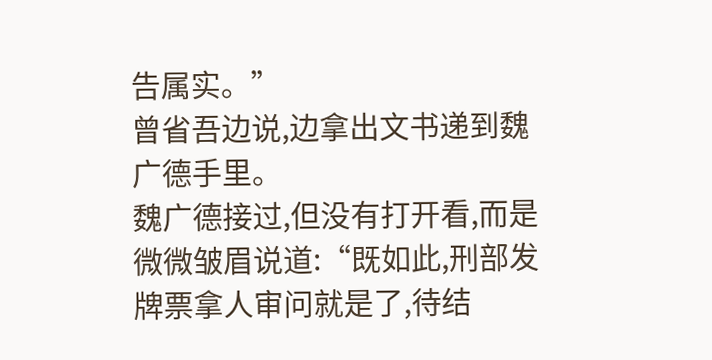告属实。”
曾省吾边说,边拿出文书递到魏广德手里。
魏广德接过,但没有打开看,而是微微皱眉说道:“既如此,刑部发牌票拿人审问就是了,待结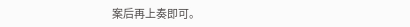案后再上奏即可。